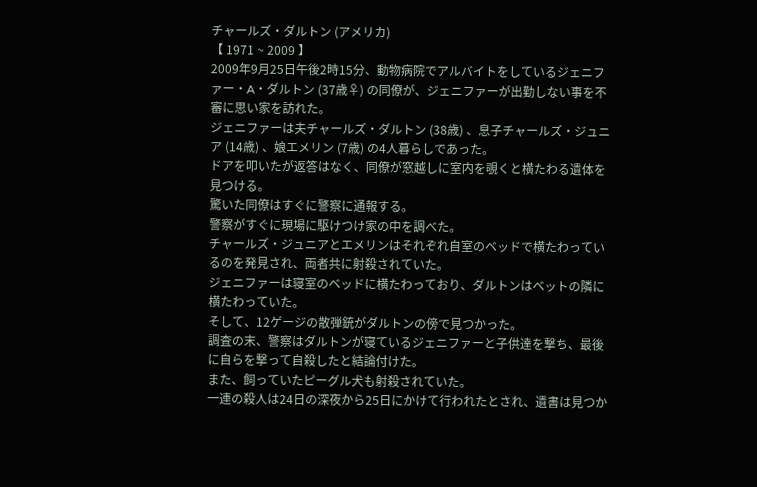チャールズ・ダルトン (アメリカ)
【 1971 ~ 2009 】
2009年9月25日午後2時15分、動物病院でアルバイトをしているジェニファー・A・ダルトン (37歳♀) の同僚が、ジェニファーが出勤しない事を不審に思い家を訪れた。
ジェニファーは夫チャールズ・ダルトン (38歳) 、息子チャールズ・ジュニア (14歳) 、娘エメリン (7歳) の4人暮らしであった。
ドアを叩いたが返答はなく、同僚が窓越しに室内を覗くと横たわる遺体を見つける。
驚いた同僚はすぐに警察に通報する。
警察がすぐに現場に駆けつけ家の中を調べた。
チャールズ・ジュニアとエメリンはそれぞれ自室のベッドで横たわっているのを発見され、両者共に射殺されていた。
ジェニファーは寝室のベッドに横たわっており、ダルトンはベットの隣に横たわっていた。
そして、12ゲージの散弾銃がダルトンの傍で見つかった。
調査の末、警察はダルトンが寝ているジェニファーと子供達を撃ち、最後に自らを撃って自殺したと結論付けた。
また、飼っていたピーグル犬も射殺されていた。
一連の殺人は24日の深夜から25日にかけて行われたとされ、遺書は見つか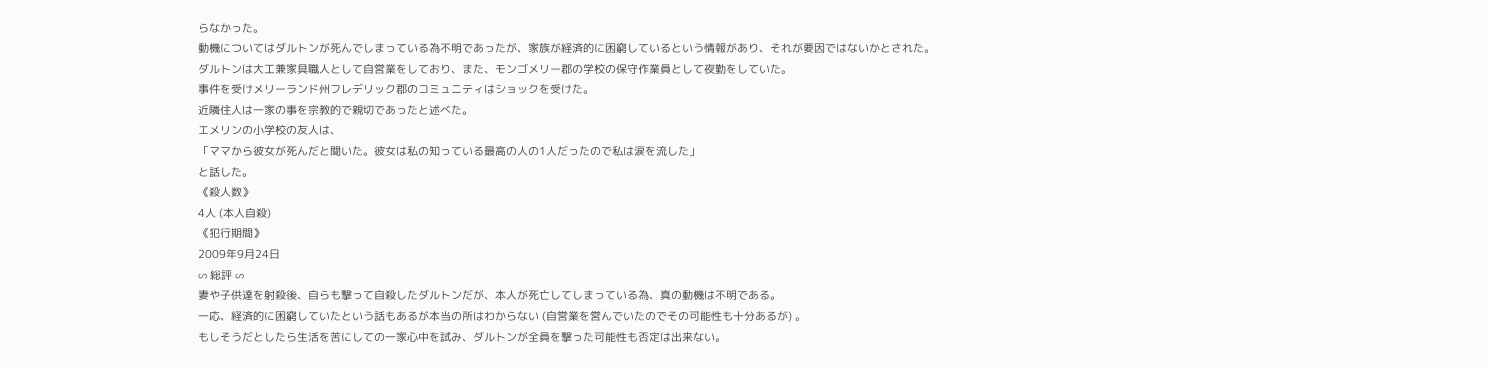らなかった。
動機についてはダルトンが死んでしまっている為不明であったが、家族が経済的に困窮しているという情報があり、それが要因ではないかとされた。
ダルトンは大工兼家具職人として自営業をしており、また、モンゴメリー郡の学校の保守作業員として夜勤をしていた。
事件を受けメリーランド州フレデリック郡のコミュニティはショックを受けた。
近隣住人は一家の事を宗教的で親切であったと述べた。
エメリンの小学校の友人は、
「ママから彼女が死んだと聞いた。彼女は私の知っている最高の人の1人だったので私は涙を流した」
と話した。
《殺人数》
4人 (本人自殺)
《犯行期間》
2009年9月24日
∽ 総評 ∽
妻や子供達を射殺後、自らも撃って自殺したダルトンだが、本人が死亡してしまっている為、真の動機は不明である。
一応、経済的に困窮していたという話もあるが本当の所はわからない (自営業を営んでいたのでその可能性も十分あるが) 。
もしそうだとしたら生活を苦にしての一家心中を試み、ダルトンが全員を撃った可能性も否定は出来ない。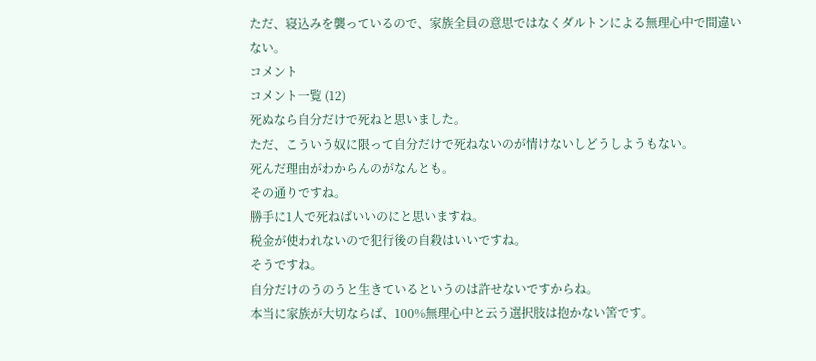ただ、寝込みを襲っているので、家族全員の意思ではなくダルトンによる無理心中で間違いない。
コメント
コメント一覧 (12)
死ぬなら自分だけで死ねと思いました。
ただ、こういう奴に限って自分だけで死ねないのが情けないしどうしようもない。
死んだ理由がわからんのがなんとも。
その通りですね。
勝手に1人で死ねばいいのにと思いますね。
税金が使われないので犯行後の自殺はいいですね。
そうですね。
自分だけのうのうと生きているというのは許せないですからね。
本当に家族が大切ならば、100%無理心中と云う選択肢は抱かない筈です。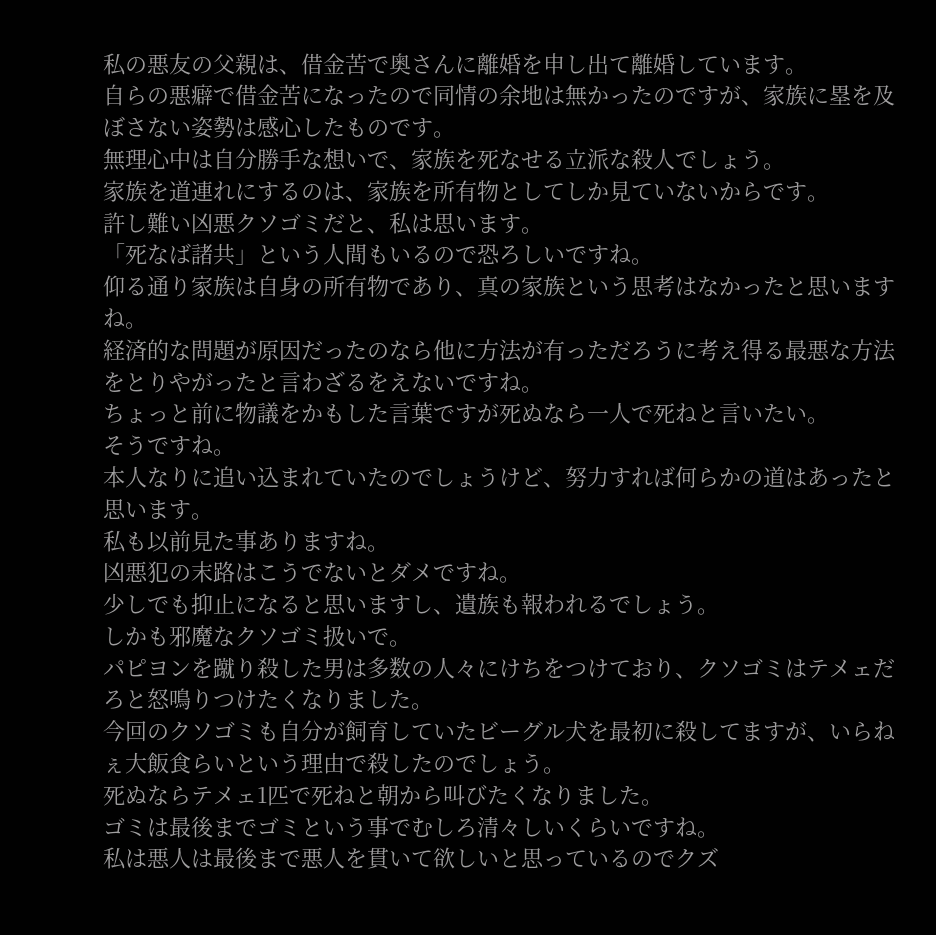私の悪友の父親は、借金苦で奥さんに離婚を申し出て離婚しています。
自らの悪癖で借金苦になったので同情の余地は無かったのですが、家族に塁を及ぼさない姿勢は感心したものです。
無理心中は自分勝手な想いで、家族を死なせる立派な殺人でしょう。
家族を道連れにするのは、家族を所有物としてしか見ていないからです。
許し難い凶悪クソゴミだと、私は思います。
「死なば諸共」という人間もいるので恐ろしいですね。
仰る通り家族は自身の所有物であり、真の家族という思考はなかったと思いますね。
経済的な問題が原因だったのなら他に方法が有っただろうに考え得る最悪な方法をとりやがったと言わざるをえないですね。
ちょっと前に物議をかもした言葉ですが死ぬなら一人で死ねと言いたい。
そうですね。
本人なりに追い込まれていたのでしょうけど、努力すれば何らかの道はあったと思います。
私も以前見た事ありますね。
凶悪犯の末路はこうでないとダメですね。
少しでも抑止になると思いますし、遺族も報われるでしょう。
しかも邪魔なクソゴミ扱いで。
パピヨンを蹴り殺した男は多数の人々にけちをつけており、クソゴミはテメェだろと怒鳴りつけたくなりました。
今回のクソゴミも自分が飼育していたビーグル犬を最初に殺してますが、いらねぇ大飯食らいという理由で殺したのでしょう。
死ぬならテメェ1匹で死ねと朝から叫びたくなりました。
ゴミは最後までゴミという事でむしろ清々しいくらいですね。
私は悪人は最後まで悪人を貫いて欲しいと思っているのでクズ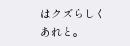はクズらしくあれと。